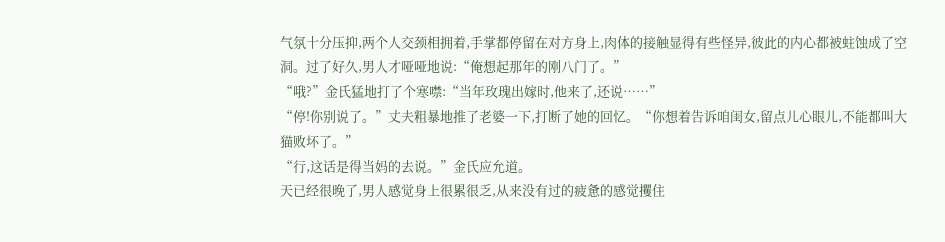气氛十分压抑,两个人交颈相拥着,手掌都停留在对方身上,肉体的接触显得有些怪异,彼此的内心都被蛀蚀成了空洞。过了好久,男人才哑哑地说:“俺想起那年的刚八门了。”
“哦?”金氏猛地打了个寒噤:“当年玫瑰出嫁时,他来了,还说……”
“停!你别说了。”丈夫粗暴地推了老婆一下,打断了她的回忆。“你想着告诉咱闺女,留点儿心眼儿,不能都叫大猫败坏了。”
“行,这话是得当妈的去说。”金氏应允道。
天已经很晚了,男人感觉身上很累很乏,从来没有过的疲惫的感觉攫住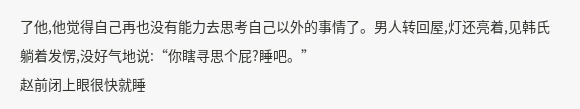了他,他觉得自己再也没有能力去思考自己以外的事情了。男人转回屋,灯还亮着,见韩氏躺着发愣,没好气地说:“你瞎寻思个屁?睡吧。”
赵前闭上眼很快就睡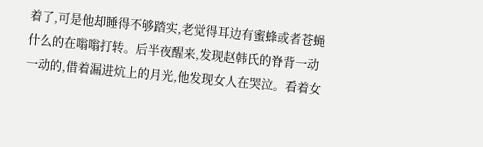着了,可是他却睡得不够踏实,老觉得耳边有蜜蜂或者苍蝇什么的在嗡嗡打转。后半夜醒来,发现赵韩氏的脊背一动一动的,借着漏进炕上的月光,他发现女人在哭泣。看着女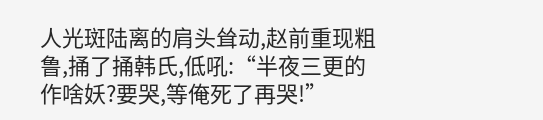人光斑陆离的肩头耸动,赵前重现粗鲁,捅了捅韩氏,低吼:“半夜三更的作啥妖?要哭,等俺死了再哭!”